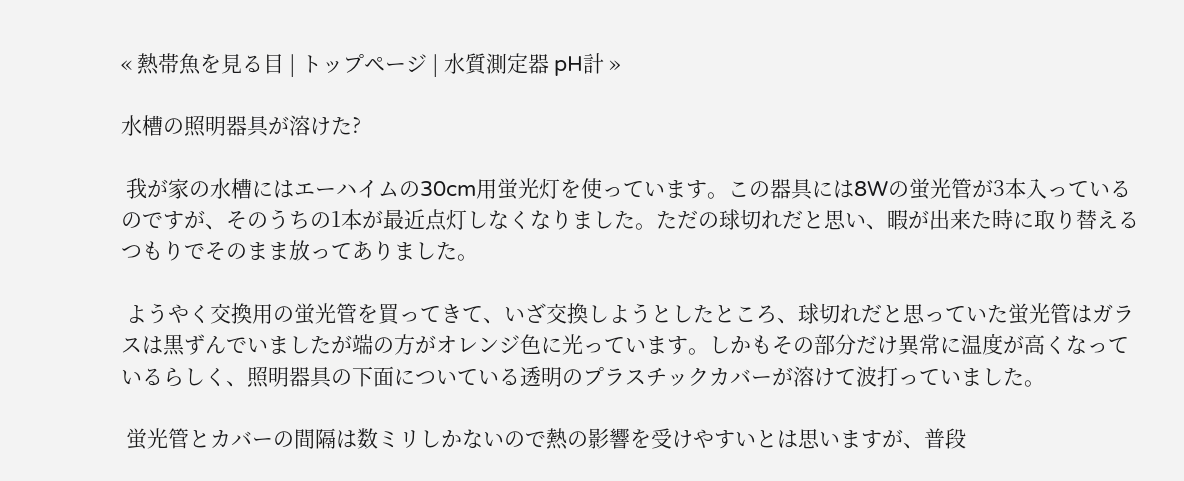« 熱帯魚を見る目 | トップページ | 水質測定器 pH計 »

水槽の照明器具が溶けた?

 我が家の水槽にはエーハイムの30cm用蛍光灯を使っています。この器具には8Wの蛍光管が3本入っているのですが、そのうちの1本が最近点灯しなくなりました。ただの球切れだと思い、暇が出来た時に取り替えるつもりでそのまま放ってありました。

 ようやく交換用の蛍光管を買ってきて、いざ交換しようとしたところ、球切れだと思っていた蛍光管はガラスは黒ずんでいましたが端の方がオレンジ色に光っています。しかもその部分だけ異常に温度が高くなっているらしく、照明器具の下面についている透明のプラスチックカバーが溶けて波打っていました。

 蛍光管とカバーの間隔は数ミリしかないので熱の影響を受けやすいとは思いますが、普段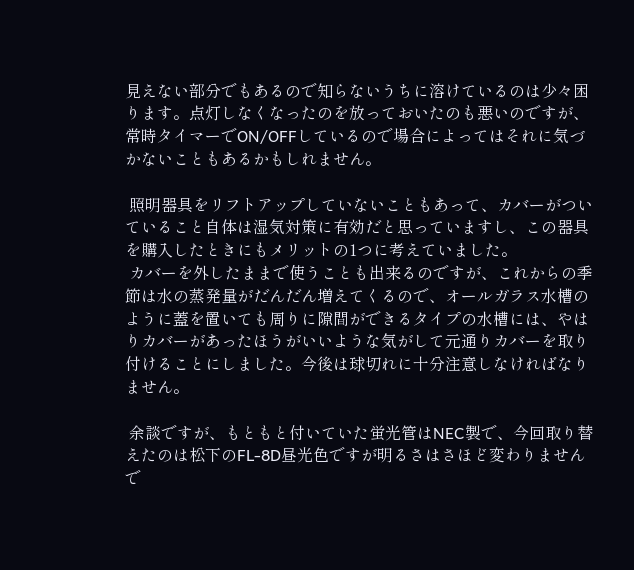見えない部分でもあるので知らないうちに溶けているのは少々困ります。点灯しなくなったのを放っておいたのも悪いのですが、常時タイマーでON/OFFしているので場合によってはそれに気づかないこともあるかもしれません。

 照明器具をリフトアップしていないこともあって、カバーがついていること自体は湿気対策に有効だと思っていますし、この器具を購入したときにもメリットの1つに考えていました。
 カバーを外したままで使うことも出来るのですが、これからの季節は水の蒸発量がだんだん増えてくるので、オールガラス水槽のように蓋を置いても周りに隙間ができるタイプの水槽には、やはりカバーがあったほうがいいような気がして元通りカバーを取り付けることにしました。今後は球切れに十分注意しなければなりません。

 余談ですが、もともと付いていた蛍光管はNEC製で、今回取り替えたのは松下のFL-8D昼光色ですが明るさはさほど変わりませんで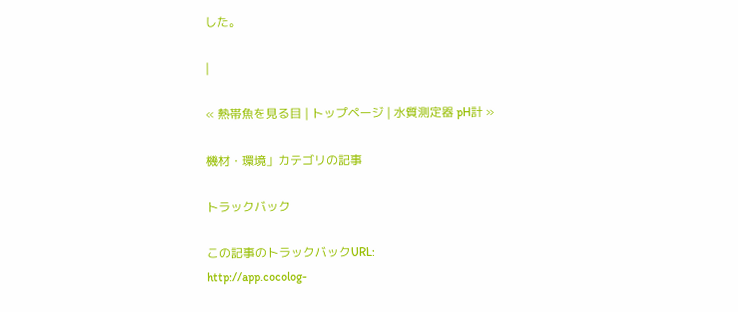した。

|

« 熱帯魚を見る目 | トップページ | 水質測定器 pH計 »

機材・環境」カテゴリの記事

トラックバック

この記事のトラックバックURL:
http://app.cocolog-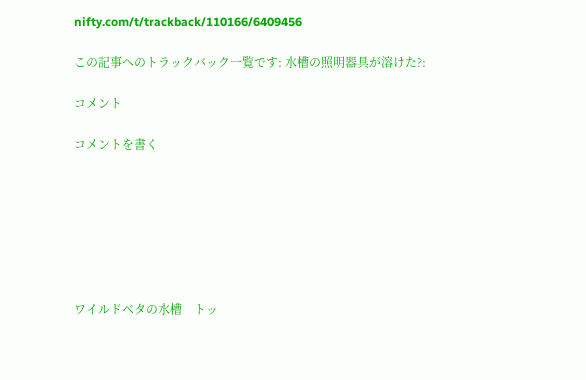nifty.com/t/trackback/110166/6409456

この記事へのトラックバック一覧です: 水槽の照明器具が溶けた?:

コメント

コメントを書く







ワイルドベタの水槽    トッ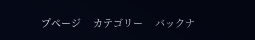プページ    カテゴリー    バックナ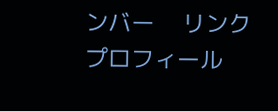ンバー    リンク    プロフィール